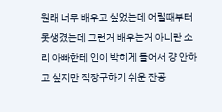원래 너무 배우고 싶었는데 어릴때부터 못생겼는데 그런거 배우는거 아니란 소리 아빠한테 인이 박히게 들어서 걍 안하고 싶지만 직장구하기 쉬운 잔공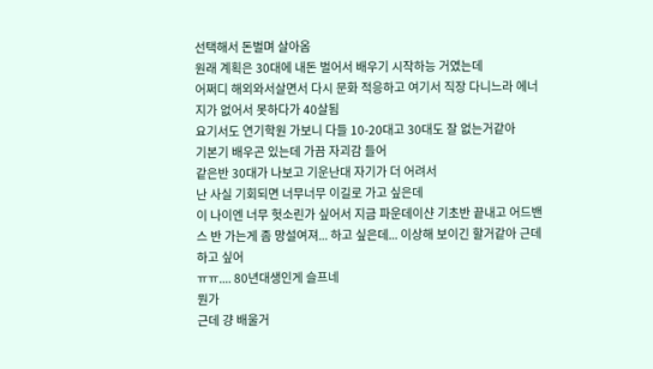선택해서 돈벌며 살아옴
원래 계획은 30대에 내돈 벌어서 배우기 시작하능 거였는데
어쩌디 해외와서살면서 다시 문화 적응하고 여기서 직장 다니느라 에너지가 없어서 못하다가 40살됨
요기서도 연기학원 가보니 다들 10-20대고 30대도 잘 없는거같아
기본기 배우곤 있는데 가끔 자괴감 들어
같은반 30대가 나보고 기운난대 자기가 더 어려서
난 사실 기회되면 너무너무 이길로 가고 싶은데
이 나이엔 너무 헛소린가 싶어서 지금 파운데이샨 기초반 끝내고 어드밴스 반 가는게 좀 망설여져... 하고 싶은데... 이상해 보이긴 할거같아 근데 하고 싶어
ㅠㅠ.... 80년대생인게 슬프네
뭔가
근데 걍 배울거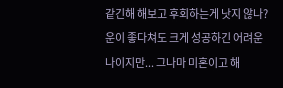같긴해 해보고 후회하는게 낫지 않나? 운이 좋다쳐도 크게 성공하긴 어려운 나이지만... 그나마 미혼이고 해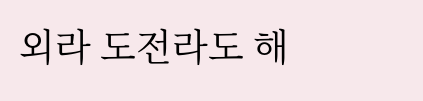외라 도전라도 해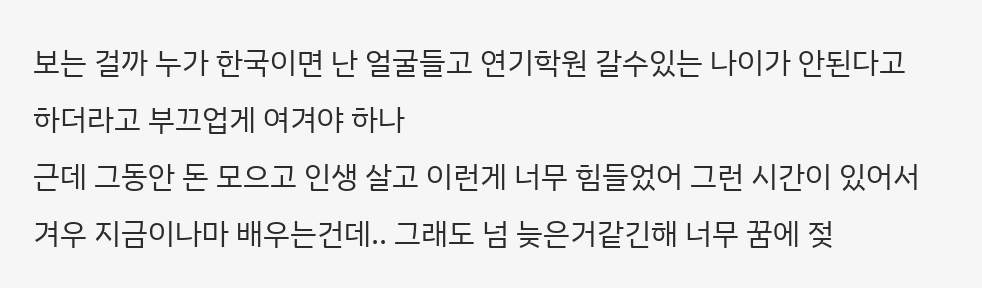보는 걸까 누가 한국이면 난 얼굴들고 연기학원 갈수있는 나이가 안된다고 하더라고 부끄업게 여겨야 하나
근데 그동안 돈 모으고 인생 살고 이런게 너무 힘들었어 그런 시간이 있어서 겨우 지금이나마 배우는건데.. 그래도 넘 늦은거같긴해 너무 꿈에 젖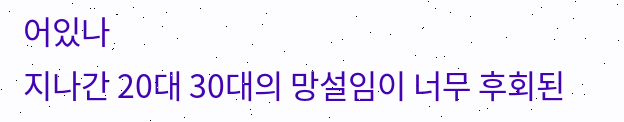어있나
지나간 20대 30대의 망설임이 너무 후회된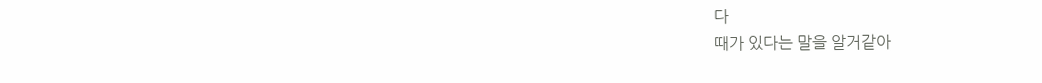다
때가 있다는 말을 알거같아